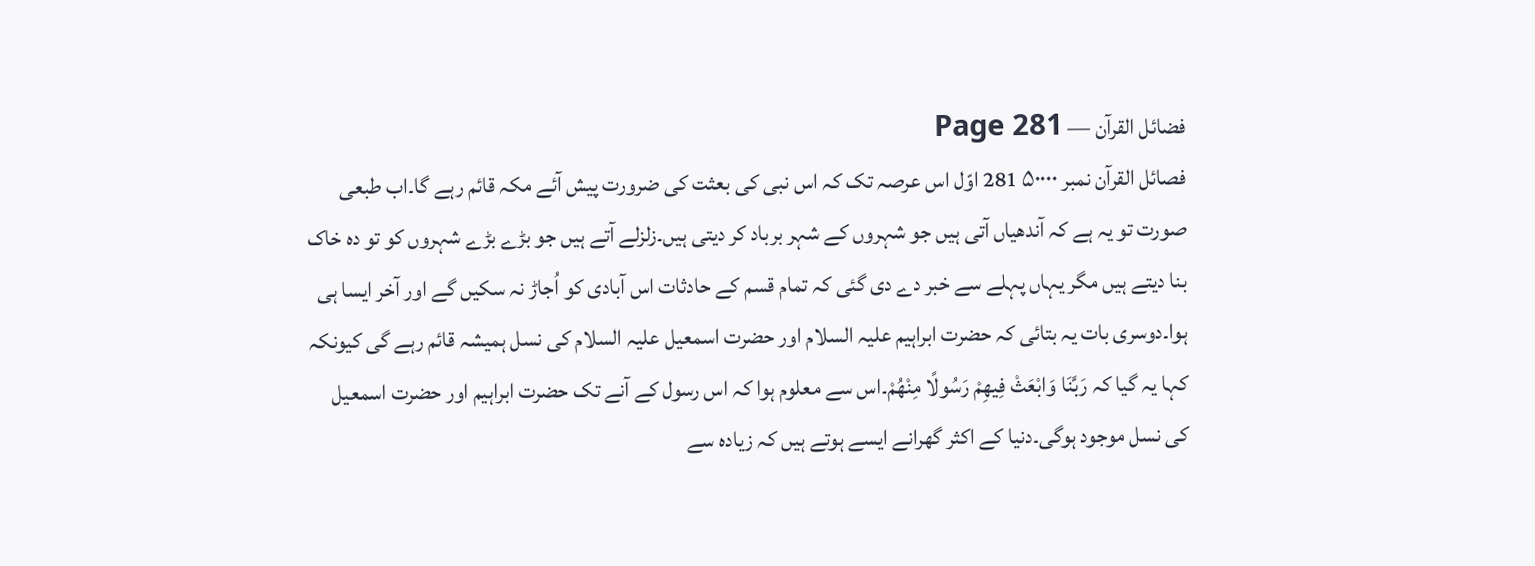فضائل القرآن — Page 281
فصائل القرآن نمبر ۵۰۰۰۰ 281 اوّل اس عرصہ تک کہ اس نبی کی بعثت کی ضرورت پیش آئے مکہ قائم رہے گا۔اب طبعی صورت تو یہ ہے کہ آندھیاں آتی ہیں جو شہروں کے شہر برباد کر دیتی ہیں۔زلزلے آتے ہیں جو بڑے بڑے شہروں کو تو دہ خاک بنا دیتے ہیں مگر یہاں پہلے سے خبر دے دی گئی کہ تمام قسم کے حادثات اس آبادی کو اُجاڑ نہ سکیں گے اور آخر ایسا ہی ہوا۔دوسری بات یہ بتائی کہ حضرت ابراہیم علیہ السلام اور حضرت اسمعیل علیہ السلام کی نسل ہمیشہ قائم رہے گی کیونکہ کہا یہ گیا کہ رَبَّنَا وَابْعَثْ فِيهِمْ رَسُولًا مِنْهُمْ۔اس سے معلوم ہوا کہ اس رسول کے آنے تک حضرت ابراہیم اور حضرت اسمعیل کی نسل موجود ہوگی۔دنیا کے اکثر گھرانے ایسے ہوتے ہیں کہ زیادہ سے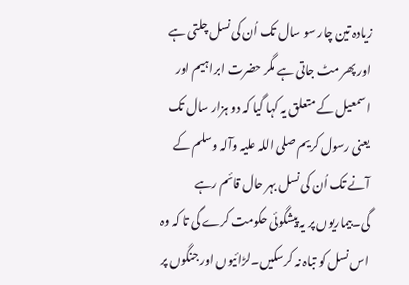زیادہ تین چار سو سال تک اُن کی نسل چلتی ہے اور پھر مٹ جاتی ہے مگر حضرت ابراہیم اور اسمعیل کے متعلق یہ کہا گیا کہ دو ہزار سال تک یعنی رسول کریم صلی اللہ علیہ وآلہ وسلم کے آنے تک اُن کی نسل بہر حال قائم رہے گی۔بیماریوں پر یہ پیشگوئی حکومت کرے گی تا کہ وہ اس نسل کو تباہ نہ کرسکیں۔لڑائیوں اور جنگوں پر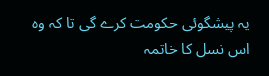یہ پیشگوئی حکومت کرے گی تا کہ وہ اس نسل کا خاتمہ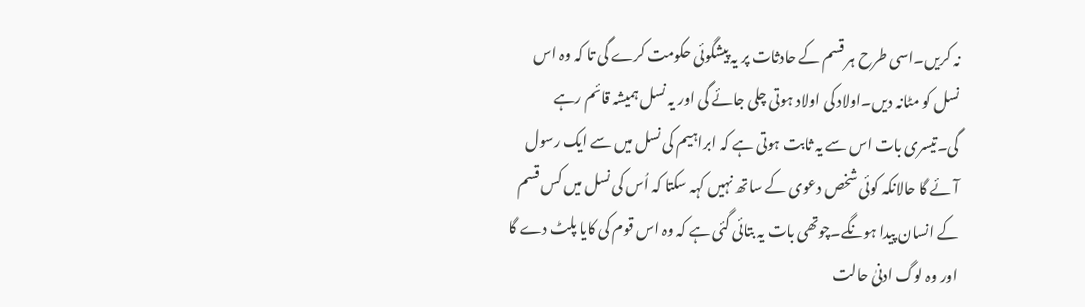نہ کریں۔اسی طرح ہر قسم کے حادثات پر یہ پیشگوئی حکومت کرے گی تا کہ وہ اس نسل کو مٹانہ دیں۔اولاد کی اولاد ہوتی چلی جائے گی اور یہ نسل ہمیشہ قائم رہے گی۔تیسری بات اس سے یہ ثابت ہوتی ہے کہ ابراہیم کی نسل میں سے ایک رسول آئے گا حالانکہ کوئی شخص دعوی کے ساتھ نہیں کہہ سکتا کہ اُس کی نسل میں کس قسم کے انسان پیدا ہونگے۔چوتھی بات یہ بتائی گئی ہے کہ وہ اس قوم کی کایا پلٹ دے گا اور وہ لوگ ادنیٰ حالت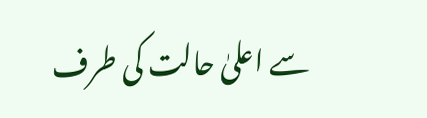سے اعلیٰ حالت کی طرف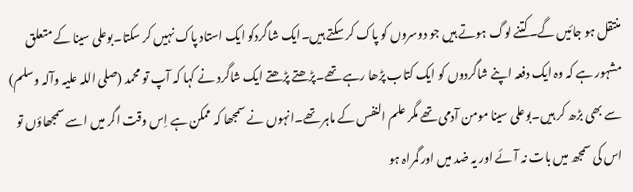منتقل ہو جائیں گے۔کتنے لوگ ہوتے ہیں جو دوسروں کو پاک کر سکتے ہیں۔ایک شاگردکو ایک استاد پاک نہیں کر سکتا۔بوعلی سینا کے متعلق مشہور ہے کہ وہ ایک دفعہ اپنے شاگردوں کو ایک کتاب پڑھا رہے تھے۔پڑھتے پڑھتے ایک شاگرد نے کہا کہ آپ تو محمد (صلی اللہ علیہ وآلہ وسلم) سے بھی بڑھ کر ہیں۔بوعلی سینا مومن آدمی تھے مگر علم النفس کے ماہر تھے۔انہوں نے سمجھا کہ ممکن ہے اِس وقت اگر میں اسے سمجھاؤں تو اس کی سمجھ میں بات نہ آئے اور یہ ضد میں اور گمراہ ہو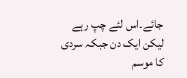جائے۔اس لئے چپ رہے لیکن ایک دن جبکہ سردی کا موسم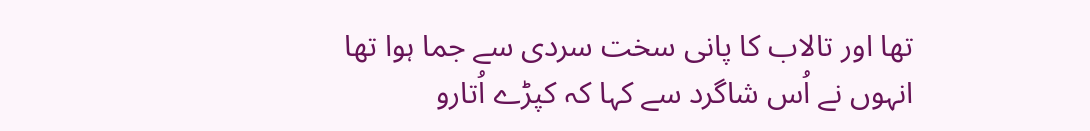تھا اور تالاب کا پانی سخت سردی سے جما ہوا تھا انہوں نے اُس شاگرد سے کہا کہ کپڑے اُتارو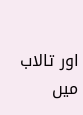اور تالاب میں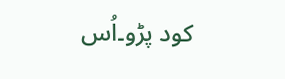کود پڑو۔اُس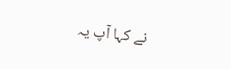نے کہا آپ یہ